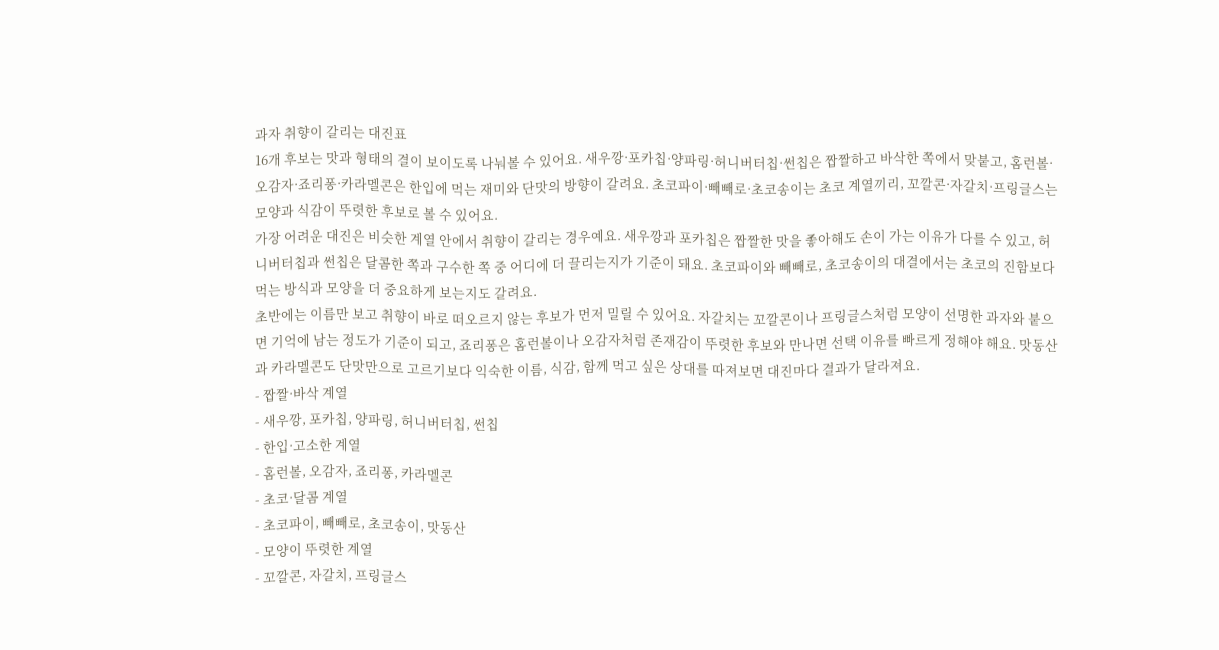과자 취향이 갈리는 대진표
16개 후보는 맛과 형태의 결이 보이도록 나눠볼 수 있어요. 새우깡·포카칩·양파링·허니버터칩·썬칩은 짭짤하고 바삭한 쪽에서 맞붙고, 홈런볼·오감자·죠리퐁·카라멜콘은 한입에 먹는 재미와 단맛의 방향이 갈려요. 초코파이·빼빼로·초코송이는 초코 계열끼리, 꼬깔콘·자갈치·프링글스는 모양과 식감이 뚜렷한 후보로 볼 수 있어요.
가장 어려운 대진은 비슷한 계열 안에서 취향이 갈리는 경우예요. 새우깡과 포카칩은 짭짤한 맛을 좋아해도 손이 가는 이유가 다를 수 있고, 허니버터칩과 썬칩은 달콤한 쪽과 구수한 쪽 중 어디에 더 끌리는지가 기준이 돼요. 초코파이와 빼빼로, 초코송이의 대결에서는 초코의 진함보다 먹는 방식과 모양을 더 중요하게 보는지도 갈려요.
초반에는 이름만 보고 취향이 바로 떠오르지 않는 후보가 먼저 밀릴 수 있어요. 자갈치는 꼬깔콘이나 프링글스처럼 모양이 선명한 과자와 붙으면 기억에 남는 정도가 기준이 되고, 죠리퐁은 홈런볼이나 오감자처럼 존재감이 뚜렷한 후보와 만나면 선택 이유를 빠르게 정해야 해요. 맛동산과 카라멜콘도 단맛만으로 고르기보다 익숙한 이름, 식감, 함께 먹고 싶은 상대를 따져보면 대진마다 결과가 달라져요.
- 짭짤·바삭 계열
- 새우깡, 포카칩, 양파링, 허니버터칩, 썬칩
- 한입·고소한 계열
- 홈런볼, 오감자, 죠리퐁, 카라멜콘
- 초코·달콤 계열
- 초코파이, 빼빼로, 초코송이, 맛동산
- 모양이 뚜렷한 계열
- 꼬깔콘, 자갈치, 프링글스